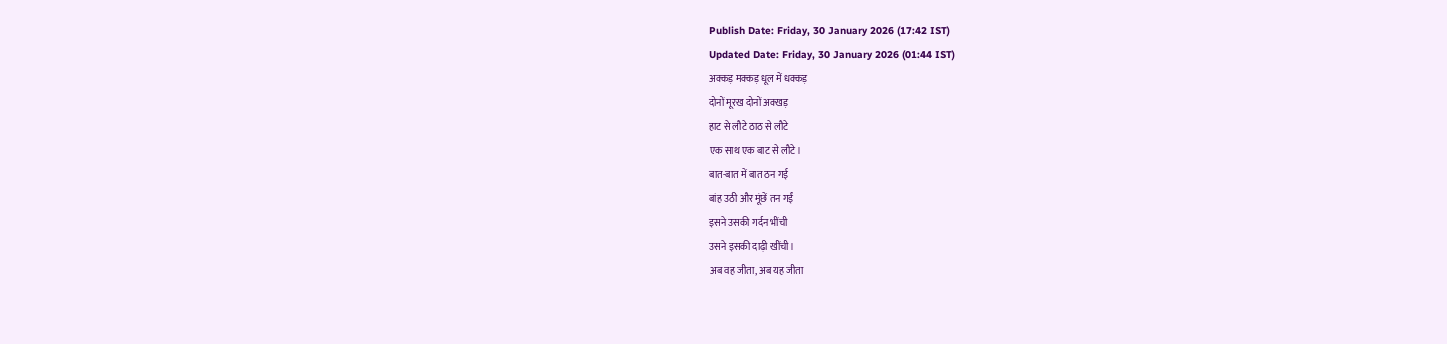Publish Date: Friday, 30 January 2026 (17:42 IST)
Updated Date: Friday, 30 January 2026 (01:44 IST)
अक्कड़ मक्कड़ धूल में धक्कड़
दोनों मूरख दोनों अक्खड़
हाट से लौटे ठाठ से लौटे
एक साथ एक बाट से लौटे।
बात-बात में बात ठन गई
बांह उठी और मूंछें तन गईं
इसने उसकी गर्दन भींची
उसने इसकी दाढ़ी खींची।
अब वह जीता, अब यह जीता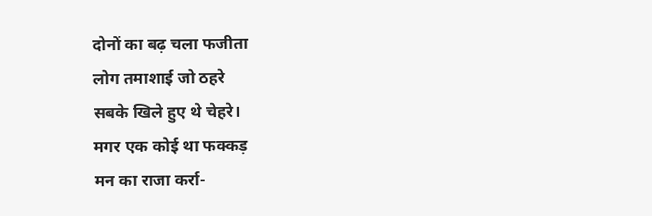दोनों का बढ़ चला फजीता
लोग तमाशाई जो ठहरे
सबके खिले हुए थे चेहरे।
मगर एक कोई था फक्कड़
मन का राजा कर्रा-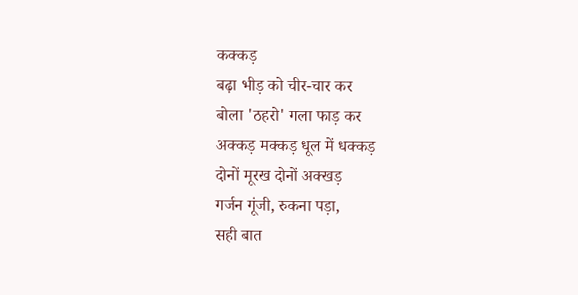कक्कड़
बढ़ा भीड़ को चीर-चार कर
बोला 'ठहरो' गला फाड़ कर
अक्कड़ मक्कड़ धूल में धक्कड़
दोनों मूरख दोनों अक्खड़
गर्जन गूंजी, रुकना पड़ा,
सही बात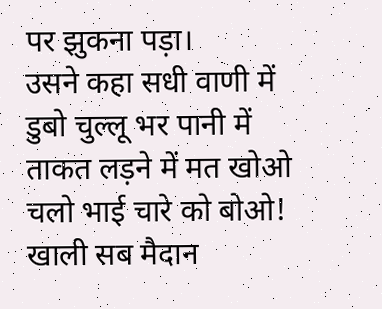पर झुकना पड़ा।
उसने कहा सधी वाणी में
डुबो चुल्लू भर पानी में
ताकत लड़ने में मत खोओ
चलो भाई चारे को बोओ!
खाली सब मैदान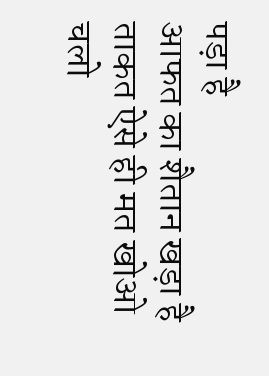पड़ा है
आफत का शैतान खड़ा है
ताकत ऐसे ही मत खोओ
चलो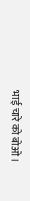भाई चारे को बोओ।